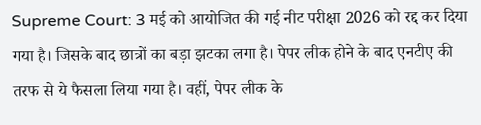Supreme Court: 3 मई को आयोजित की गई नीट परीक्षा 2026 को रद्द कर दिया गया है। जिसके बाद छात्रों का बड़ा झटका लगा है। पेपर लीक होने के बाद एनटीए की तरफ से ये फैसला लिया गया है। वहीं, पेपर लीक के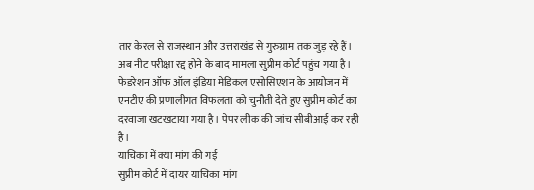तार केरल से राजस्थान और उत्तराखंड से गुरुग्राम तक जुड़ रहे हैं।
अब नीट परीक्षा रद्द होने के बाद मामला सुप्रीम कोर्ट पहुंच गया है। फेडरेशन ऑफ ऑल इंडिया मेडिकल एसोसिएशन के आयोजन में एनटीए की प्रणालीगत विफलता को चुनौती देते हुए सुप्रीम कोर्ट का दरवाजा खटखटाया गया है। पेपर लीक की जांच सीबीआई कर रही है।
याचिका में क्या मांग की गई
सुप्रीम कोर्ट में दायर याचिका मांग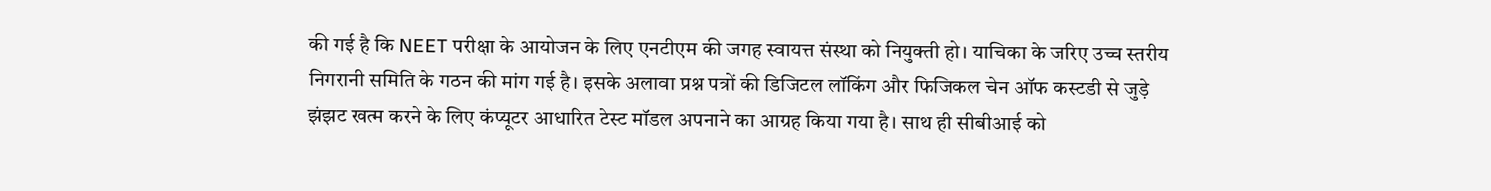की गई है कि NEET परीक्षा के आयोजन के लिए एनटीएम की जगह स्वायत्त संस्था को नियुक्ती हो। याचिका के जरिए उच्च स्तरीय निगरानी समिति के गठन की मांग गई है। इसके अलावा प्रश्न पत्रों की डिजिटल लॉकिंग और फिजिकल चेन ऑफ कस्टडी से जुड़े झंझट खत्म करने के लिए कंप्यूटर आधारित टेस्ट मॉडल अपनाने का आग्रह किया गया है। साथ ही सीबीआई को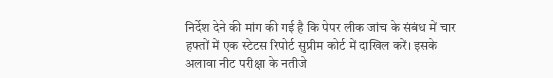निर्देश देने की मांग की गई है कि पेपर लीक जांच के संबंध में चार हफ्तों में एक स्टेटस रिपोर्ट सुप्रीम कोर्ट में दाखिल करें। इसके अलावा नीट परीक्षा के नतीजे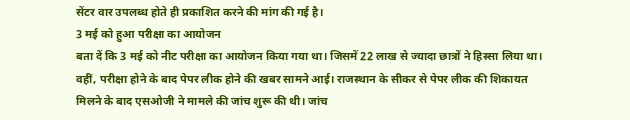सेंटर वार उपलब्ध होते ही प्रकाशित करने की मांग की गई है।
3 मई को हुआ परीक्षा का आयोजन
बता दें कि 3 मई को नीट परीक्षा का आयोजन किया गया था। जिसमें 22 लाख से ज्यादा छात्रों ने हिस्सा लिया था। वहीं, परीक्षा होने के बाद पेपर लीक होने की खबर सामने आई। राजस्थान के सीकर से पेपर लीक की शिकायत मिलने के बाद एसओजी ने मामले की जांच शुरू की थी। जांच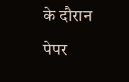के दौरान पेपर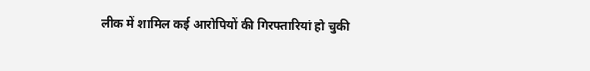लीक में शामिल कई आरोपियों की गिरफ्तारियां हो चुकी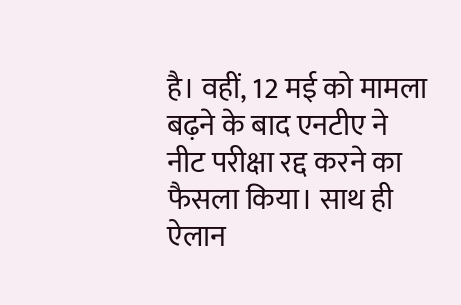है। वहीं, 12 मई को मामला बढ़ने के बाद एनटीए ने नीट परीक्षा रद्द करने का फैसला किया। साथ ही ऐलान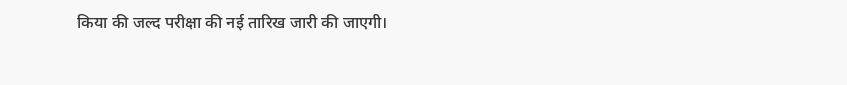किया की जल्द परीक्षा की नई तारिख जारी की जाएगी।